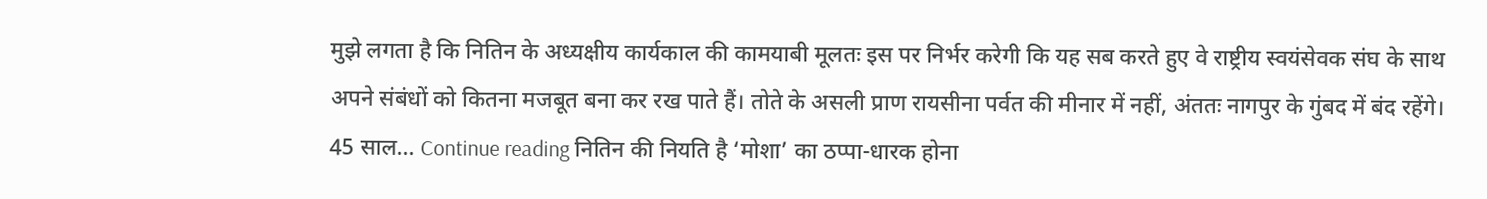मुझे लगता है कि नितिन के अध्यक्षीय कार्यकाल की कामयाबी मूलतः इस पर निर्भर करेगी कि यह सब करते हुए वे राष्ट्रीय स्वयंसेवक संघ के साथ अपने संबंधों को कितना मजबूत बना कर रख पाते हैं। तोते के असली प्राण रायसीना पर्वत की मीनार में नहीं, अंततः नागपुर के गुंबद में बंद रहेंगे। 45 साल… Continue reading नितिन की नियति है ‘मोशा’ का ठप्पा-धारक होना